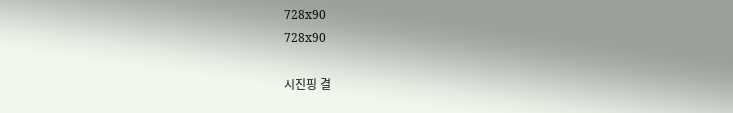728x90
728x90

시진핑 결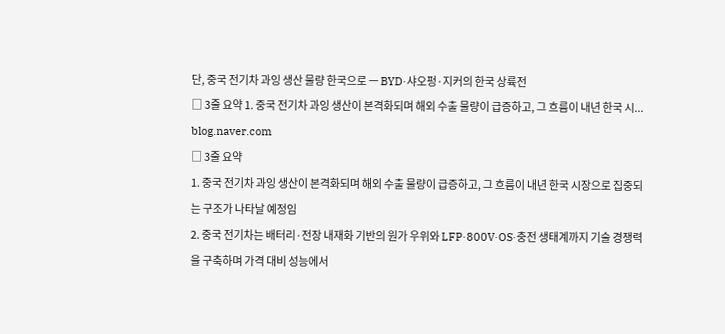단, 중국 전기차 과잉 생산 물량 한국으로 ㅡ BYD·샤오펑·지커의 한국 상륙전
□ 3줄 요약 1. 중국 전기차 과잉 생산이 본격화되며 해외 수출 물량이 급증하고, 그 흐름이 내년 한국 시...
blog.naver.com
□ 3줄 요약
1. 중국 전기차 과잉 생산이 본격화되며 해외 수출 물량이 급증하고, 그 흐름이 내년 한국 시장으로 집중되는 구조가 나타날 예정임
2. 중국 전기차는 배터리·전장 내재화 기반의 원가 우위와 LFP·800V·OS·충전 생태계까지 기술 경쟁력을 구축하며 가격 대비 성능에서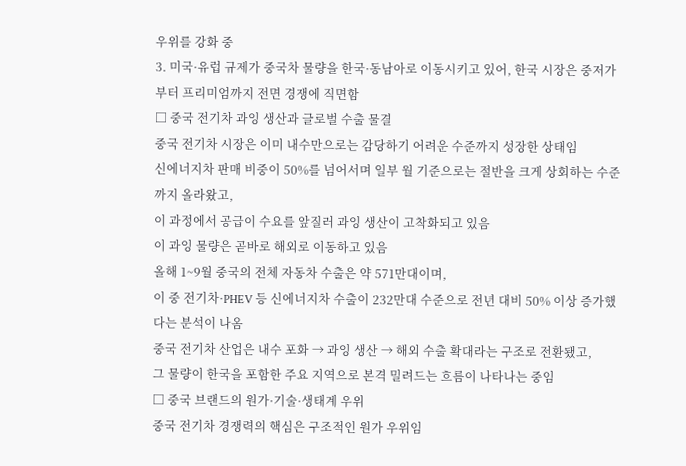우위를 강화 중
3. 미국·유럽 규제가 중국차 물량을 한국·동남아로 이동시키고 있어, 한국 시장은 중저가부터 프리미엄까지 전면 경쟁에 직면함
□ 중국 전기차 과잉 생산과 글로벌 수출 물결
중국 전기차 시장은 이미 내수만으로는 감당하기 어려운 수준까지 성장한 상태임
신에너지차 판매 비중이 50%를 넘어서며 일부 월 기준으로는 절반을 크게 상회하는 수준까지 올라왔고,
이 과정에서 공급이 수요를 앞질러 과잉 생산이 고착화되고 있음
이 과잉 물량은 곧바로 해외로 이동하고 있음
올해 1~9월 중국의 전체 자동차 수출은 약 571만대이며,
이 중 전기차·PHEV 등 신에너지차 수출이 232만대 수준으로 전년 대비 50% 이상 증가했다는 분석이 나옴
중국 전기차 산업은 내수 포화 → 과잉 생산 → 해외 수출 확대라는 구조로 전환됐고,
그 물량이 한국을 포함한 주요 지역으로 본격 밀려드는 흐름이 나타나는 중임
□ 중국 브랜드의 원가·기술·생태계 우위
중국 전기차 경쟁력의 핵심은 구조적인 원가 우위임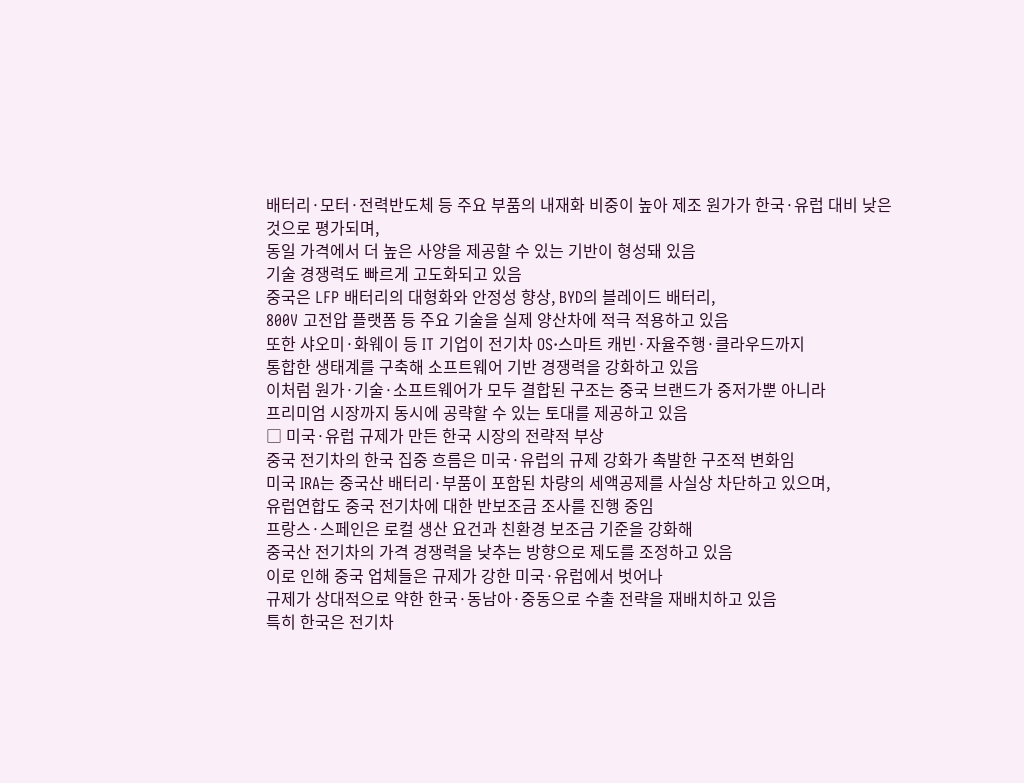배터리·모터·전력반도체 등 주요 부품의 내재화 비중이 높아 제조 원가가 한국·유럽 대비 낮은 것으로 평가되며,
동일 가격에서 더 높은 사양을 제공할 수 있는 기반이 형성돼 있음
기술 경쟁력도 빠르게 고도화되고 있음
중국은 LFP 배터리의 대형화와 안정성 향상, BYD의 블레이드 배터리,
800V 고전압 플랫폼 등 주요 기술을 실제 양산차에 적극 적용하고 있음
또한 샤오미·화웨이 등 IT 기업이 전기차 OS·스마트 캐빈·자율주행·클라우드까지
통합한 생태계를 구축해 소프트웨어 기반 경쟁력을 강화하고 있음
이처럼 원가·기술·소프트웨어가 모두 결합된 구조는 중국 브랜드가 중저가뿐 아니라
프리미엄 시장까지 동시에 공략할 수 있는 토대를 제공하고 있음
□ 미국·유럽 규제가 만든 한국 시장의 전략적 부상
중국 전기차의 한국 집중 흐름은 미국·유럽의 규제 강화가 촉발한 구조적 변화임
미국 IRA는 중국산 배터리·부품이 포함된 차량의 세액공제를 사실상 차단하고 있으며,
유럽연합도 중국 전기차에 대한 반보조금 조사를 진행 중임
프랑스·스페인은 로컬 생산 요건과 친환경 보조금 기준을 강화해
중국산 전기차의 가격 경쟁력을 낮추는 방향으로 제도를 조정하고 있음
이로 인해 중국 업체들은 규제가 강한 미국·유럽에서 벗어나
규제가 상대적으로 약한 한국·동남아·중동으로 수출 전략을 재배치하고 있음
특히 한국은 전기차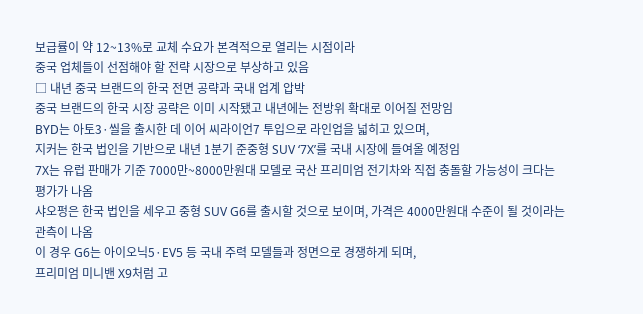보급률이 약 12~13%로 교체 수요가 본격적으로 열리는 시점이라
중국 업체들이 선점해야 할 전략 시장으로 부상하고 있음
□ 내년 중국 브랜드의 한국 전면 공략과 국내 업계 압박
중국 브랜드의 한국 시장 공략은 이미 시작됐고 내년에는 전방위 확대로 이어질 전망임
BYD는 아토3·씰을 출시한 데 이어 씨라이언7 투입으로 라인업을 넓히고 있으며,
지커는 한국 법인을 기반으로 내년 1분기 준중형 SUV ‘7X’를 국내 시장에 들여올 예정임
7X는 유럽 판매가 기준 7000만~8000만원대 모델로 국산 프리미엄 전기차와 직접 충돌할 가능성이 크다는 평가가 나옴
샤오펑은 한국 법인을 세우고 중형 SUV G6를 출시할 것으로 보이며, 가격은 4000만원대 수준이 될 것이라는 관측이 나옴
이 경우 G6는 아이오닉5·EV5 등 국내 주력 모델들과 정면으로 경쟁하게 되며,
프리미엄 미니밴 X9처럼 고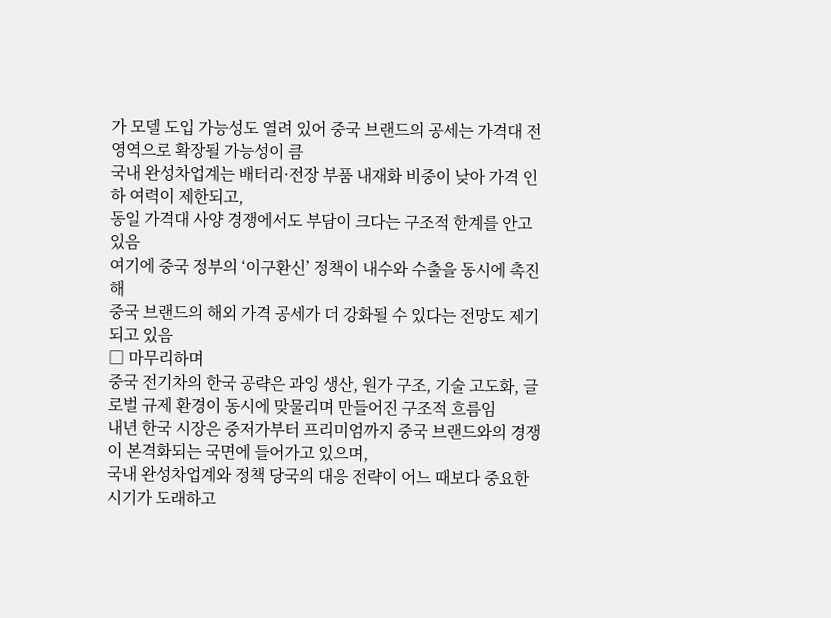가 모델 도입 가능성도 열려 있어 중국 브랜드의 공세는 가격대 전 영역으로 확장될 가능성이 큼
국내 완성차업계는 배터리·전장 부품 내재화 비중이 낮아 가격 인하 여력이 제한되고,
동일 가격대 사양 경쟁에서도 부담이 크다는 구조적 한계를 안고 있음
여기에 중국 정부의 ‘이구환신’ 정책이 내수와 수출을 동시에 촉진해
중국 브랜드의 해외 가격 공세가 더 강화될 수 있다는 전망도 제기되고 있음
□ 마무리하며
중국 전기차의 한국 공략은 과잉 생산, 원가 구조, 기술 고도화, 글로벌 규제 환경이 동시에 맞물리며 만들어진 구조적 흐름임
내년 한국 시장은 중저가부터 프리미엄까지 중국 브랜드와의 경쟁이 본격화되는 국면에 들어가고 있으며,
국내 완성차업계와 정책 당국의 대응 전략이 어느 때보다 중요한 시기가 도래하고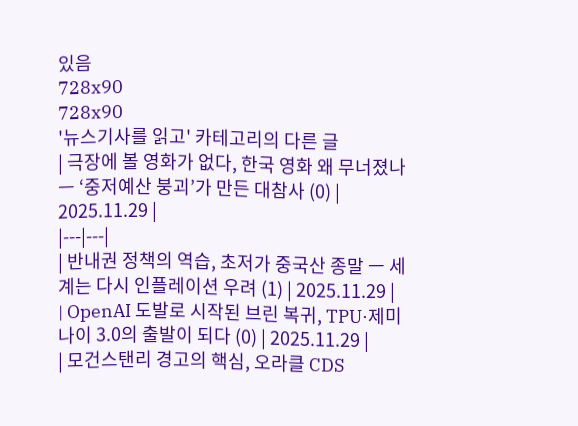있음
728x90
728x90
'뉴스기사를 읽고' 카테고리의 다른 글
| 극장에 볼 영화가 없다, 한국 영화 왜 무너졌나 ㅡ ‘중저예산 붕괴’가 만든 대참사 (0) | 2025.11.29 |
|---|---|
| 반내권 정책의 역습, 초저가 중국산 종말 ㅡ 세계는 다시 인플레이션 우려 (1) | 2025.11.29 |
| OpenAI 도발로 시작된 브린 복귀, TPU·제미나이 3.0의 출발이 되다 (0) | 2025.11.29 |
| 모건스탠리 경고의 핵심, 오라클 CDS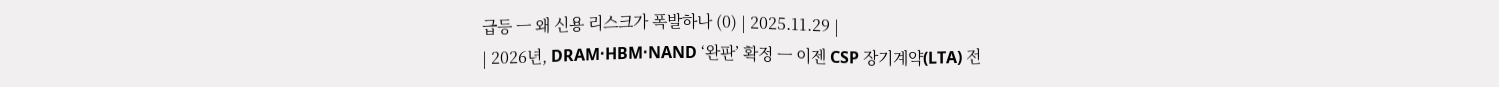급등 ㅡ 왜 신용 리스크가 폭발하나 (0) | 2025.11.29 |
| 2026년, DRAM·HBM·NAND ‘완판’ 확정 ㅡ 이젠 CSP 장기계약(LTA) 전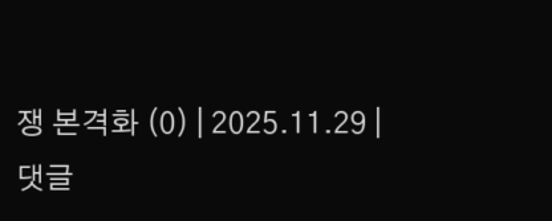쟁 본격화 (0) | 2025.11.29 |
댓글